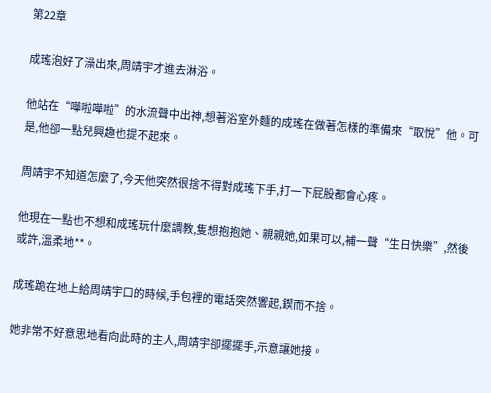第22章

成瑤泡好了澡出來,周靖宇才進去淋浴。

他站在“嘩啦嘩啦”的水流聲中出神,想著浴室外麵的成瑤在做著怎樣的準備來“取悅”他。可是,他卻一點兒興趣也提不起來。

周靖宇不知道怎麼了,今天他突然很捨不得對成瑤下手,打一下屁股都會心疼。

他現在一點也不想和成瑤玩什麼調教,隻想抱抱她、親親她,如果可以,補一聲“生日快樂”,然後或許,溫柔地**。

成瑤跪在地上給周靖宇口的時候,手包裡的電話突然響起,鍥而不捨。

她非常不好意思地看向此時的主人,周靖宇卻擺擺手,示意讓她接。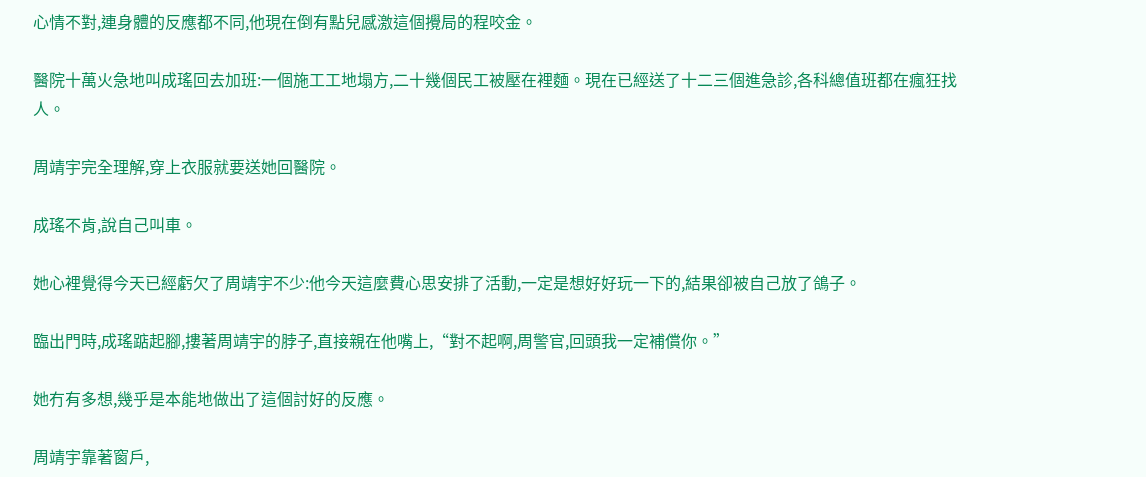心情不對,連身體的反應都不同,他現在倒有點兒感激這個攪局的程咬金。

醫院十萬火急地叫成瑤回去加班:一個施工工地塌方,二十幾個民工被壓在裡麵。現在已經送了十二三個進急診,各科總值班都在瘋狂找人。

周靖宇完全理解,穿上衣服就要送她回醫院。

成瑤不肯,說自己叫車。

她心裡覺得今天已經虧欠了周靖宇不少:他今天這麼費心思安排了活動,一定是想好好玩一下的,結果卻被自己放了鴿子。

臨出門時,成瑤踮起腳,摟著周靖宇的脖子,直接親在他嘴上,“對不起啊,周警官,回頭我一定補償你。”

她冇有多想,幾乎是本能地做出了這個討好的反應。

周靖宇靠著窗戶,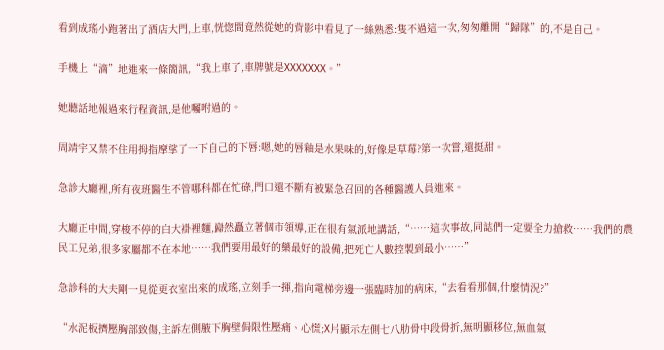看到成瑤小跑著出了酒店大門,上車,恍惚間竟然從她的背影中看見了一絲熟悉:隻不過這一次,匆匆離開“歸隊”的,不是自己。

手機上“滴”地進來一條簡訊,“我上車了,車牌號是XXXXXXX。”

她聽話地報過來行程資訊,是他囑咐過的。

周靖宇又禁不住用拇指摩挲了一下自己的下唇:嗯,她的唇釉是水果味的,好像是草莓?第一次嘗,還挺甜。

急診大廳裡,所有夜班醫生不管哪科都在忙碌,門口還不斷有被緊急召回的各種醫護人員進來。

大廳正中間,穿梭不停的白大褂裡麵,巋然矗立著個市領導,正在很有氣派地講話,“……這次事故,同誌們一定要全力搶救……我們的農民工兄弟,很多家屬都不在本地……我們要用最好的藥最好的設備,把死亡人數控製到最小……”

急診科的大夫剛一見從更衣室出來的成瑤,立刻手一揮,指向電梯旁邊一張臨時加的病床,“去看看那個,什麼情況?”

“水泥板擠壓胸部致傷,主訴左側腋下胸壁侷限性壓痛、心慌;X片顯示左側七八肋骨中段骨折,無明顯移位,無血氣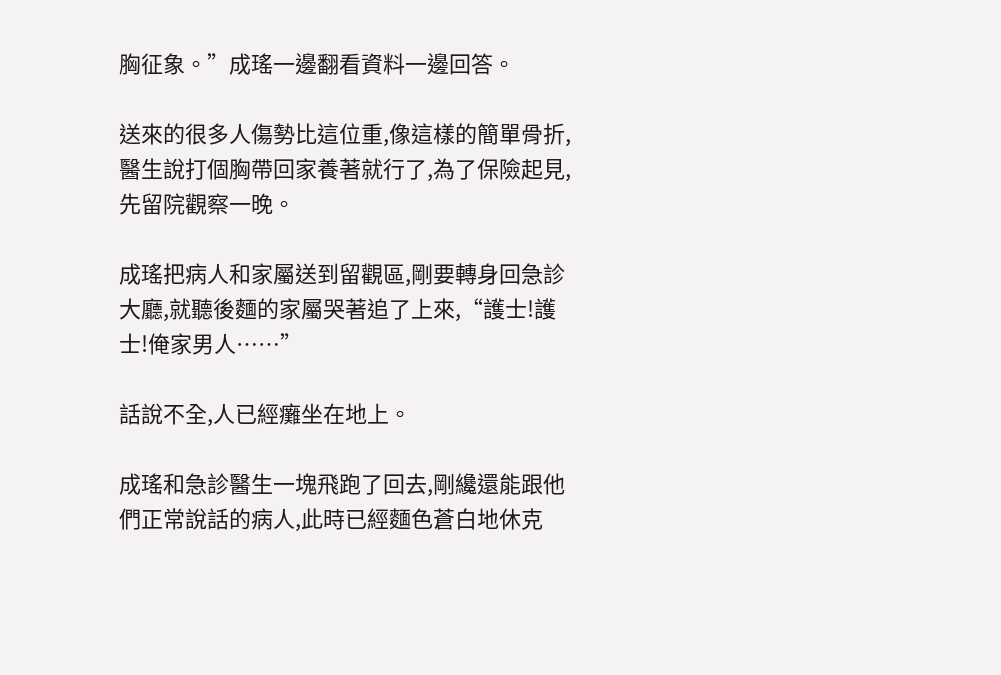胸征象。”成瑤一邊翻看資料一邊回答。

送來的很多人傷勢比這位重,像這樣的簡單骨折,醫生說打個胸帶回家養著就行了,為了保險起見,先留院觀察一晚。

成瑤把病人和家屬送到留觀區,剛要轉身回急診大廳,就聽後麵的家屬哭著追了上來,“護士!護士!俺家男人……”

話說不全,人已經癱坐在地上。

成瑤和急診醫生一塊飛跑了回去,剛纔還能跟他們正常說話的病人,此時已經麵色蒼白地休克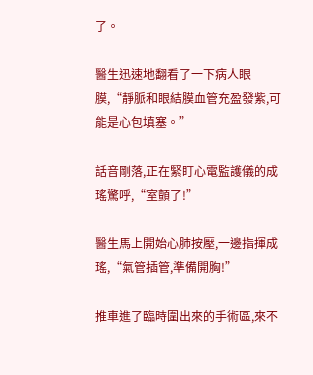了。

醫生迅速地翻看了一下病人眼膜,“靜脈和眼結膜血管充盈發紫,可能是心包填塞。”

話音剛落,正在緊盯心電監護儀的成瑤驚呼,“室顫了!”

醫生馬上開始心肺按壓,一邊指揮成瑤,“氣管插管,準備開胸!”

推車進了臨時圍出來的手術區,來不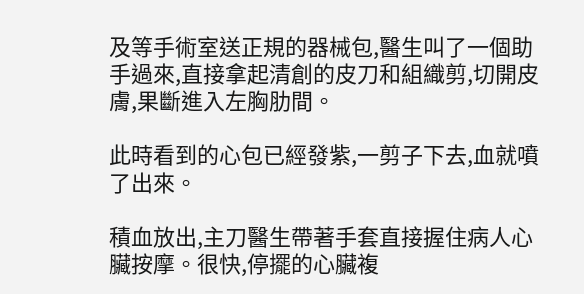及等手術室送正規的器械包,醫生叫了一個助手過來,直接拿起清創的皮刀和組織剪,切開皮膚,果斷進入左胸肋間。

此時看到的心包已經發紫,一剪子下去,血就噴了出來。

積血放出,主刀醫生帶著手套直接握住病人心臟按摩。很快,停擺的心臟複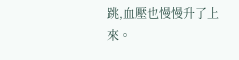跳,血壓也慢慢升了上來。